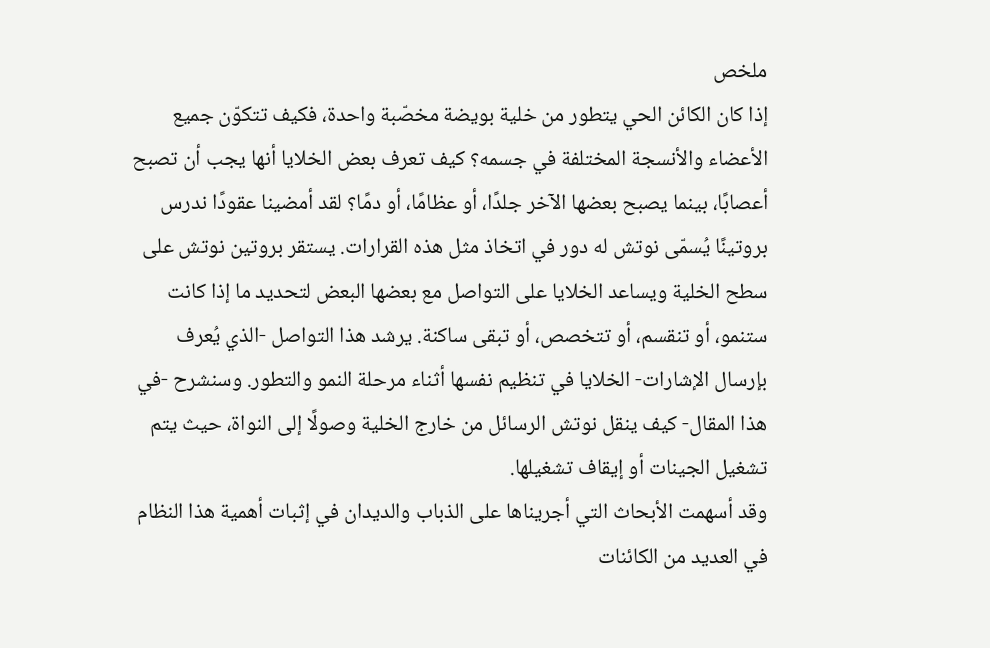ملخص
إذا كان الكائن الحي يتطور من خلية بويضة مخصّبة واحدة، فكيف تتكوّن جميع الأعضاء والأنسجة المختلفة في جسمه؟ كيف تعرف بعض الخلايا أنها يجب أن تصبح أعصابًا، بينما يصبح بعضها الآخر جلدًا، أو عظامًا، أو دمًا؟ لقد أمضينا عقودًا ندرس بروتينًا يُسمّى نوتش له دور في اتخاذ مثل هذه القرارات. يستقر بروتين نوتش على سطح الخلية ويساعد الخلايا على التواصل مع بعضها البعض لتحديد ما إذا كانت ستنمو، أو تنقسم، أو تتخصص، أو تبقى ساكنة. يرشد هذا التواصل -الذي يُعرف بإرسال الإشارات- الخلايا في تنظيم نفسها أثناء مرحلة النمو والتطور. وسنشرح -في هذا المقال- كيف ينقل نوتش الرسائل من خارج الخلية وصولًا إلى النواة، حيث يتم تشغيل الجينات أو إيقاف تشغيلها.
وقد أسهمت الأبحاث التي أجريناها على الذباب والديدان في إثبات أهمية هذا النظام في العديد من الكائنات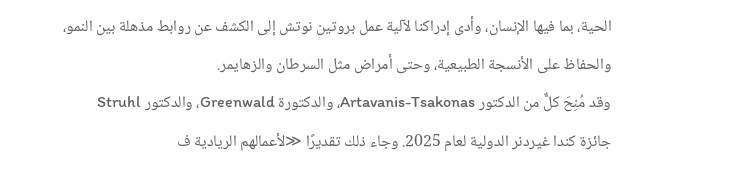الحية، بما فيها الإنسان، وأدى إدراكنا لآلية عمل بروتين نوتش إلى الكشف عن روابط مذهلة بين النمو، والحفاظ على الأنسجة الطبيعية، وحتى أمراض مثل السرطان والزهايمر.
وقد مُنِحَ كلٌّ من الدكتور Artavanis-Tsakonas، والدكتورة Greenwald، والدكتور Struhl جائزة كندا غيردنر الدولية لعام 2025. وجاء ذلك تقديرًا ≪لأعمالهم الريادية ف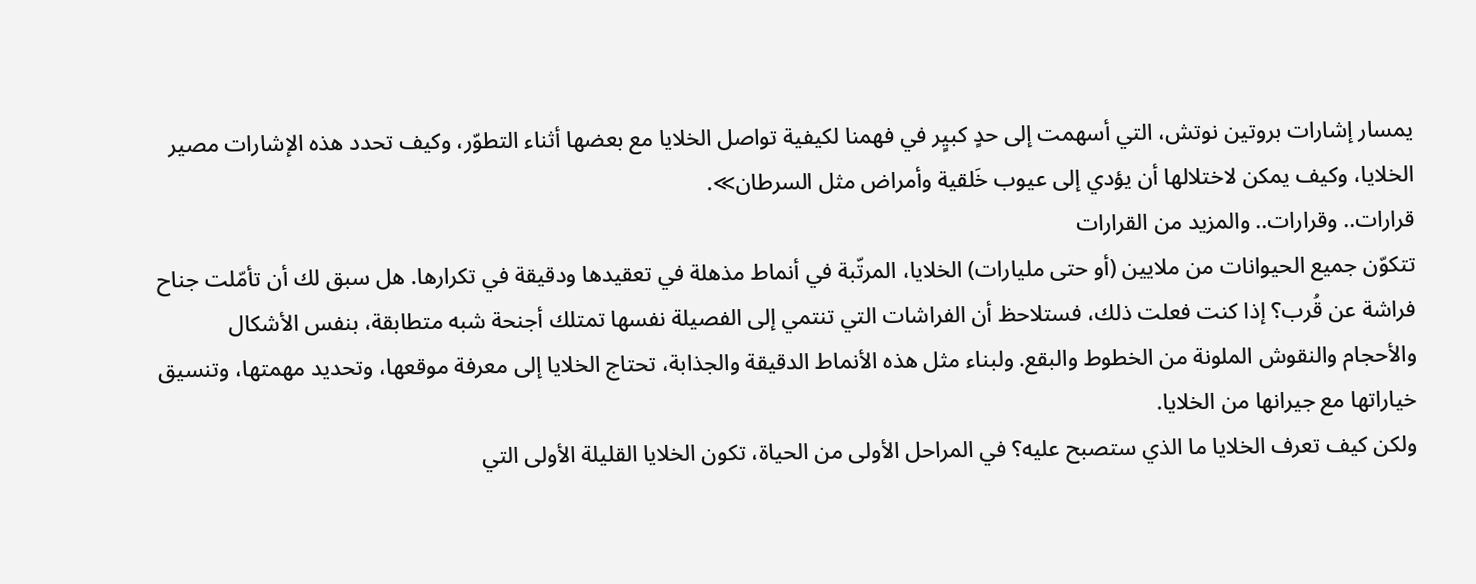يمسار إشارات بروتين نوتش، التي أسهمت إلى حدٍ كبيٍر في فهمنا لكيفية تواصل الخلايا مع بعضها أثناء التطوّر، وكيف تحدد هذه الإشارات مصير الخلايا، وكيف يمكن لاختلالها أن يؤدي إلى عيوب خَلقية وأمراض مثل السرطان≫.
قرارات.. وقرارات.. والمزيد من القرارات
تتكوّن جميع الحيوانات من ملايين (أو حتى مليارات) الخلايا، المرتّبة في أنماط مذهلة في تعقيدها ودقيقة في تكرارها. هل سبق لك أن تأمّلت جناح فراشة عن قُرب؟ إذا كنت فعلت ذلك، فستلاحظ أن الفراشات التي تنتمي إلى الفصيلة نفسها تمتلك أجنحة شبه متطابقة، بنفس الأشكال والأحجام والنقوش الملونة من الخطوط والبقع. ولبناء مثل هذه الأنماط الدقيقة والجذابة، تحتاج الخلايا إلى معرفة موقعها، وتحديد مهمتها، وتنسيق خياراتها مع جيرانها من الخلايا.
ولكن كيف تعرف الخلايا ما الذي ستصبح عليه؟ في المراحل الأولى من الحياة، تكون الخلايا القليلة الأولى التي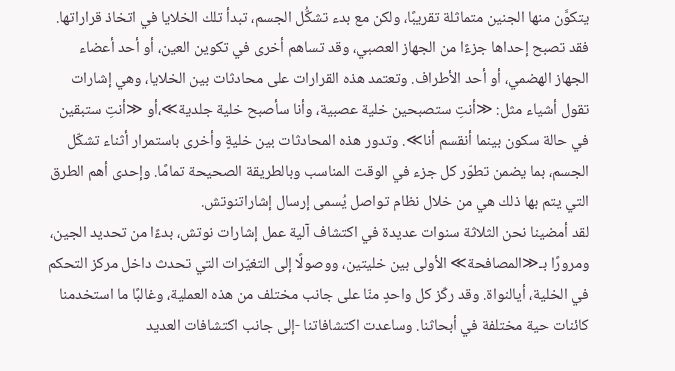يتكوَّن منها الجنين متماثلة تقريبًا، ولكن مع بدء تشكُّل الجسم، تبدأ تلك الخلايا في اتخاذ قراراتها. فقد تصبح إحداها جزءًا من الجهاز العصبي، وقد تساهم أخرى في تكوين العين، أو أحد أعضاء الجهاز الهضمي، أو أحد الأطراف. وتعتمد هذه القرارات على محادثات بين الخلايا، وهي إشارات تقول أشياء مثل: ≪أنتِ ستصبحين خلية عصبية، وأنا سأصبح خلية جلدية≫،أو ≪أنتِ ستبقين في حالة سكون بينما أنقسم أنا≫. وتدور هذه المحادثات بين خليةٍ وأخرى باستمرار أثناء تشكّل الجسم، بما يضمن تطوّر كل جزء في الوقت المناسب وبالطريقة الصحيحة تمامًا. وإحدى أهم الطرق التي يتم بها ذلك هي من خلال نظام تواصل يُسمى إرسال إشاراتنوتش.
لقد أمضينا نحن الثلاثة سنوات عديدة في اكتشاف آلية عمل إشارات نوتش، بدءًا من تحديد الجين، ومرورًا بـ≪المصافحة≫ الأولى بين خليتين، ووصولًا إلى التغيّرات التي تحدث داخل مركز التحكم في الخلية، أيالنواة. وقد ركّز كل واحدٍ منّا على جانب مختلف من هذه العملية، وغالبًا ما استخدمنا كائنات حية مختلفة في أبحاثنا. وساعدت اكتشافاتنا -إلى جانب اكتشافات العديد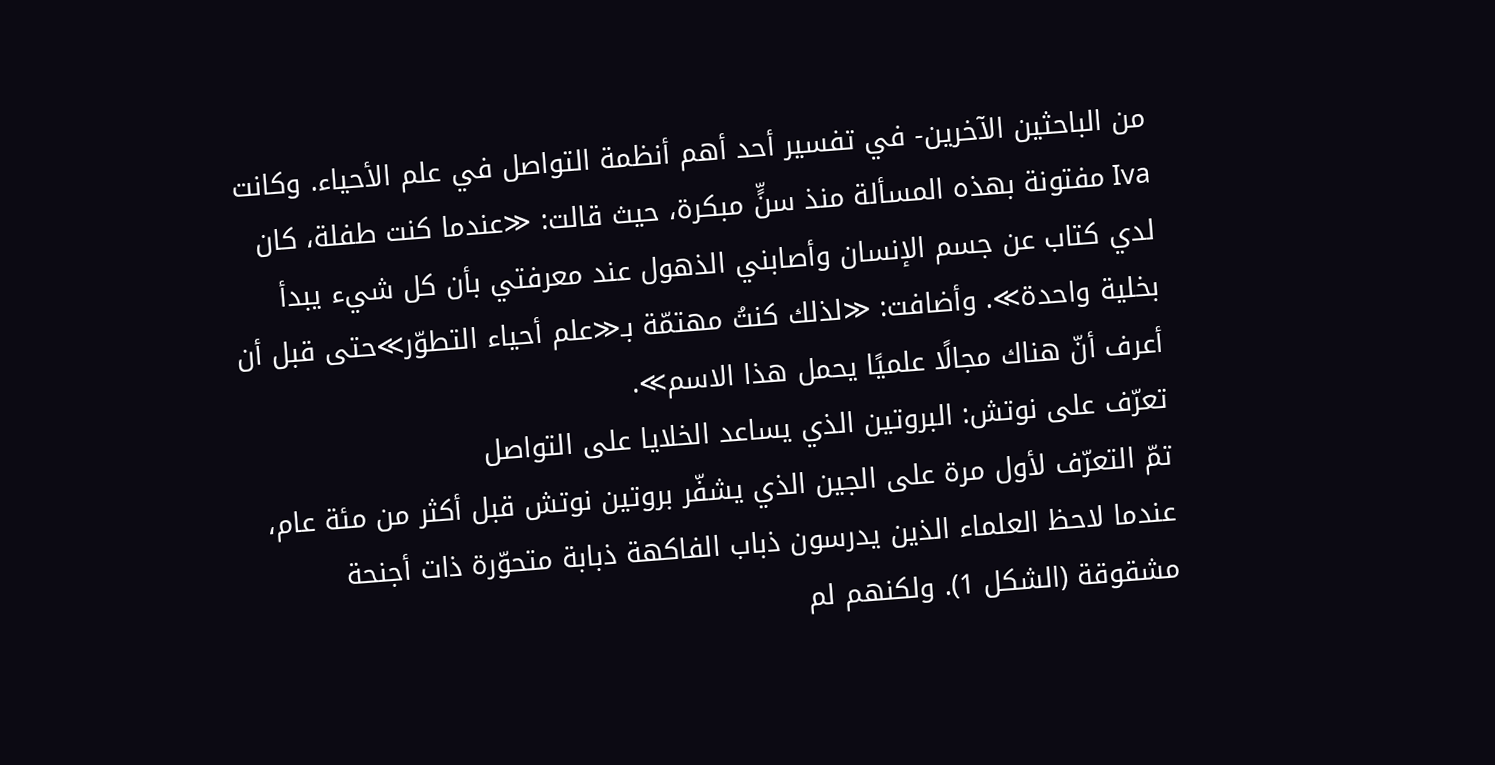من الباحثين الآخرين- في تفسير أحد أهم أنظمة التواصل في علم الأحياء. وكانت Iva مفتونة بهذه المسألة منذ سنٍّ مبكرة، حيث قالت: ≪عندما كنت طفلة، كان لدي كتاب عن جسم الإنسان وأصابني الذهول عند معرفتي بأن كل شيء يبدأ بخلية واحدة≫. وأضافت: ≪لذلك كنتُ مهتمّة بـ≪علم أحياء التطوّر≫حتى قبل أن أعرف أنّ هناك مجالًا علميًا يحمل هذا الاسم≫.
تعرّف على نوتش: البروتين الذي يساعد الخلايا على التواصل
تمّ التعرّف لأول مرة على الجين الذي يشفّر بروتين نوتش قبل أكثر من مئة عام، عندما لاحظ العلماء الذين يدرسون ذباب الفاكهة ذبابة متحوّرة ذات أجنحة مشقوقة (الشكل 1). ولكنهم لم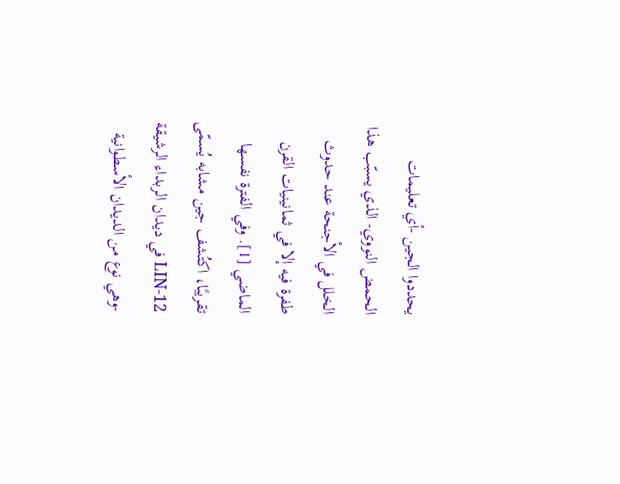يحددوا الجين -أي تعليمات الحمض النووي- الذي يسبّب هذا الخلل في الأجنحة عند حدوث طفرة فيه إلا في ثمانينيات القرن الماضي [1]. وفي الفترة نفسها تقريبًا، اكتُشف جين مشابه يُسمّى LIN-12 في ديدان الربداء الرشيقة -وهي نوع من الديدان الأسطوانية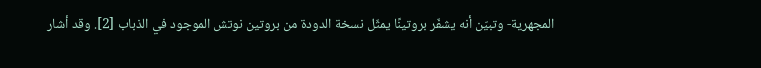المجهرية- وتبيّن أنه يشفّر بروتينًا يمثّل نسخة الدودة من بروتين نوتش الموجود في الذباب [2]. وقد أشار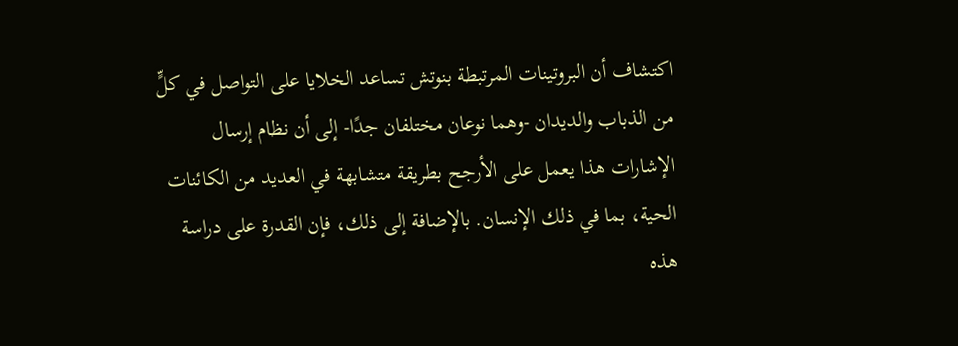اكتشاف أن البروتينات المرتبطة بنوتش تساعد الخلايا على التواصل في كلٍّ من الذباب والديدان -وهما نوعان مختلفان جدًا- إلى أن نظام إرسال الإشارات هذا يعمل على الأرجح بطريقة متشابهة في العديد من الكائنات الحية، بما في ذلك الإنسان. بالإضافة إلى ذلك، فإن القدرة على دراسة هذه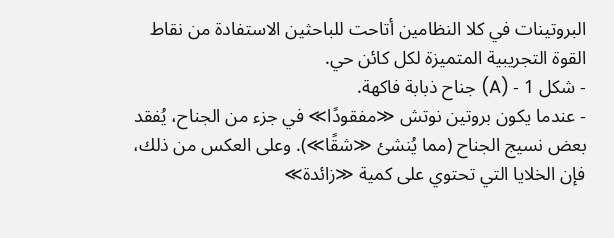البروتينات في كلا النظامين أتاحت للباحثين الاستفادة من نقاط القوة التجريبية المتميزة لكل كائن حي.
- شكل 1 - (A) جناح ذبابة فاكهة.
- عندما يكون بروتين نوتش ≪مفقودًا≫ في جزء من الجناح، يُفقد بعض نسيج الجناح (مما يُنشئ ≪شقًا≫). وعلى العكس من ذلك، فإن الخلايا التي تحتوي على كمية ≪زائدة≫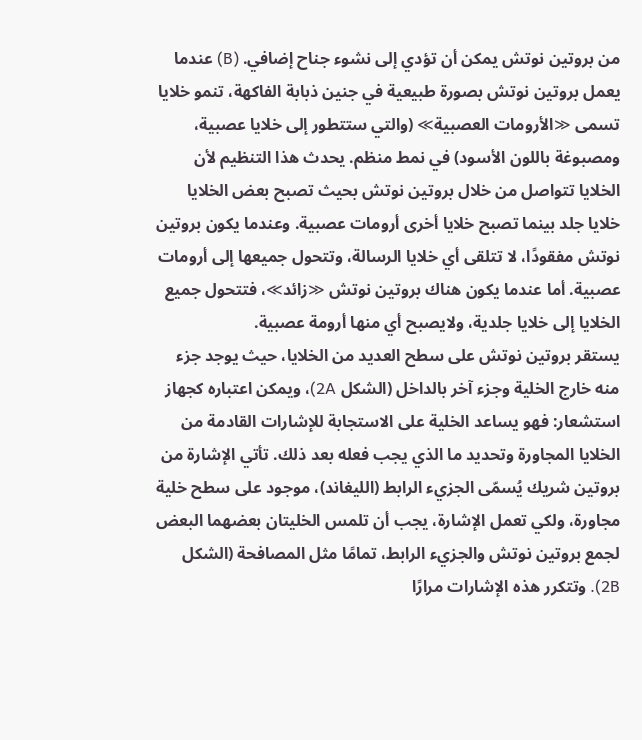من بروتين نوتش يمكن أن تؤدي إلى نشوء جناح إضافي. (B) عندما يعمل بروتين نوتش بصورة طبيعية في جنين ذبابة الفاكهة، تنمو خلايا تسمى ≪الأرومات العصبية≫ (والتي ستتطور إلى خلايا عصبية، ومصبوغة باللون الأسود) في نمط منظم. يحدث هذا التنظيم لأن الخلايا تتواصل من خلال بروتين نوتش بحيث تصبح بعض الخلايا خلايا جلد بينما تصبح خلايا أخرى أرومات عصبية. وعندما يكون بروتين نوتش مفقودًا، لا تتلقى أي خلايا الرسالة، وتتحول جميعها إلى أرومات عصبية. أما عندما يكون هناك بروتين نوتش ≪زائد≫، فتتحول جميع الخلايا إلى خلايا جلدية، ولايصبح أي منها أرومة عصبية.
يستقر بروتين نوتش على سطح العديد من الخلايا، حيث يوجد جزء منه خارج الخلية وجزء آخر بالداخل (الشكل 2A)، ويمكن اعتباره كجهاز استشعار: فهو يساعد الخلية على الاستجابة للإشارات القادمة من الخلايا المجاورة وتحديد ما الذي يجب فعله بعد ذلك. تأتي الإشارة من بروتين شريك يُسمّى الجزيء الرابط (الليغاند)، موجود على سطح خلية مجاورة، ولكي تعمل الإشارة، يجب أن تلمس الخليتان بعضهما البعض لجمع بروتين نوتش والجزيء الرابط، تمامًا مثل المصافحة (الشكل 2B). وتتكرر هذه الإشارات مرارًا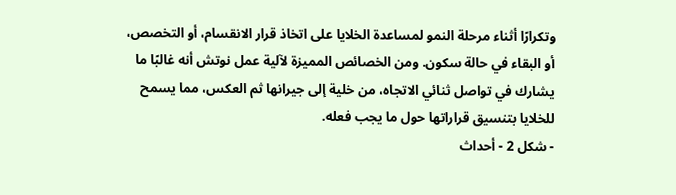وتكرارًا أثناء مرحلة النمو لمساعدة الخلايا على اتخاذ قرار الانقسام، أو التخصص، أو البقاء في حالة سكون. ومن الخصائص المميزة لآلية عمل نوتش أنه غالبًا ما يشارك في تواصل ثنائي الاتجاه، من خلية إلى جيرانها ثم العكس، مما يسمح للخلايا بتنسيق قراراتها حول ما يجب فعله.
- شكل 2 - أحداث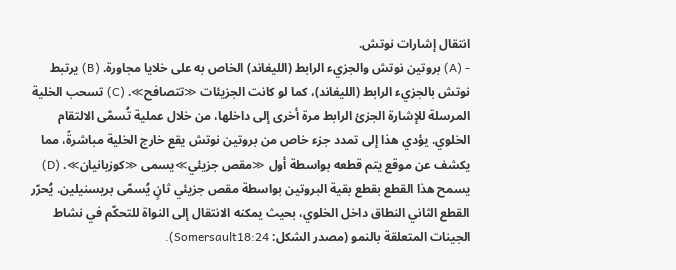انتقال إشارات نوتش.
- (A) بروتين نوتش والجزيء الرابط (الليغاند) الخاص به على خلايا مجاورة. (B) يرتبط نوتش بالجزيء الرابط (الليغاند)، كما لو كانت الجزيئات ≪تتصافح≫. (C) تسحب الخلية المرسلة للإشارة الجزئ الرابط مرة أخرى إلى داخلها، من خلال عملية تُسمّى الالتقام الخلوي. يؤدي هذا إلى تمدد جزء خاص من بروتين نوتش يقع خارج الخلية مباشرةً، مما يكشف عن موقع يتم قطعه بواسطة أول ≪مقص جزيئي≫يسمى ≪كوزبانيان≫. (D) يسمح هذا القطع بقطع بقية البروتين بواسطة مقص جزيئي ثانٍ يُسمّى بريسنيلين. يُحرّر القطع الثاني النطاق داخل الخلوي، بحيث يمكنه الانتقال إلى النواة للتحكّم في نشاط الجينات المتعلقة بالنمو (مصدر الشكل: Somersault18:24).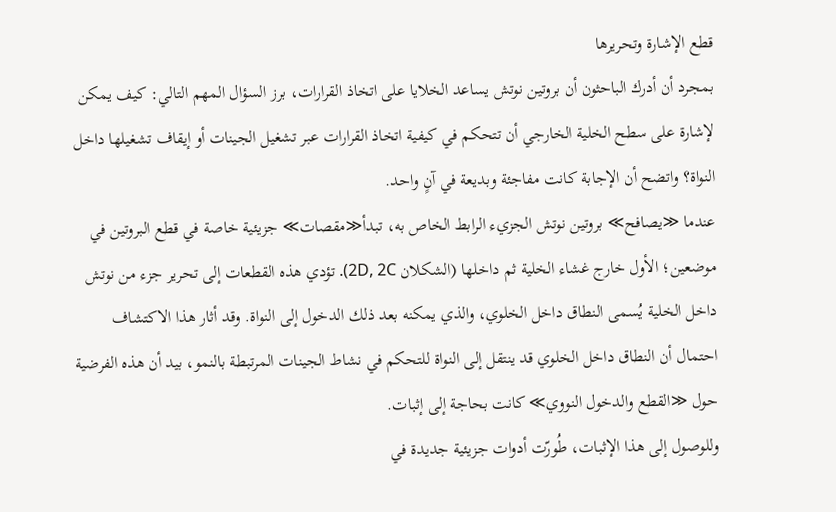قطع الإشارة وتحريرها
بمجرد أن أدرك الباحثون أن بروتين نوتش يساعد الخلايا على اتخاذ القرارات، برز السؤال المهم التالي: كيف يمكن لإشارة على سطح الخلية الخارجي أن تتحكم في كيفية اتخاذ القرارات عبر تشغيل الجينات أو إيقاف تشغيلها داخل النواة؟ واتضح أن الإجابة كانت مفاجئة وبديعة في آنٍ واحد.
عندما ≪يصافح≫ بروتين نوتش الجزيء الرابط الخاص به، تبدأ≪مقصات≫ جزيئية خاصة في قطع البروتين في موضعين؛ الأول خارج غشاء الخلية ثم داخلها (الشكلان 2D, 2C). تؤدي هذه القطعات إلى تحرير جزء من نوتش داخل الخلية يُسمى النطاق داخل الخلوي، والذي يمكنه بعد ذلك الدخول إلى النواة. وقد أثار هذا الاكتشاف احتمال أن النطاق داخل الخلوي قد ينتقل إلى النواة للتحكم في نشاط الجينات المرتبطة بالنمو، بيد أن هذه الفرضية حول ≪القطع والدخول النووي≫ كانت بحاجة إلى إثبات.
وللوصول إلى هذا الإثبات، طُورّت أدوات جزيئية جديدة في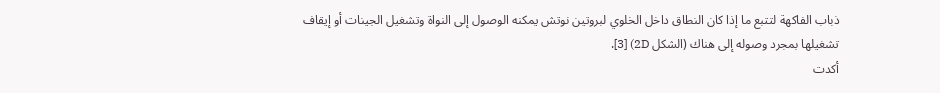ذباب الفاكهة لتتبع ما إذا كان النطاق داخل الخلوي لبروتين نوتش يمكنه الوصول إلى النواة وتشغيل الجينات أو إيقاف تشغيلها بمجرد وصوله إلى هناك (الشكل 2D) [3].
أكدت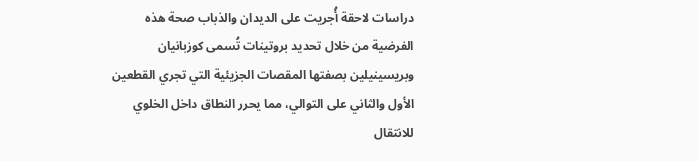دراسات لاحقة أُجريت على الديدان والذباب صحة هذه الفرضية من خلال تحديد بروتينات تُسمى كوزبانيان وبريسينيلين بصفتها المقصات الجزيئية التي تجري القطعين الأول والثاني على التوالي، مما يحرر النطاق داخل الخلوي للانتقال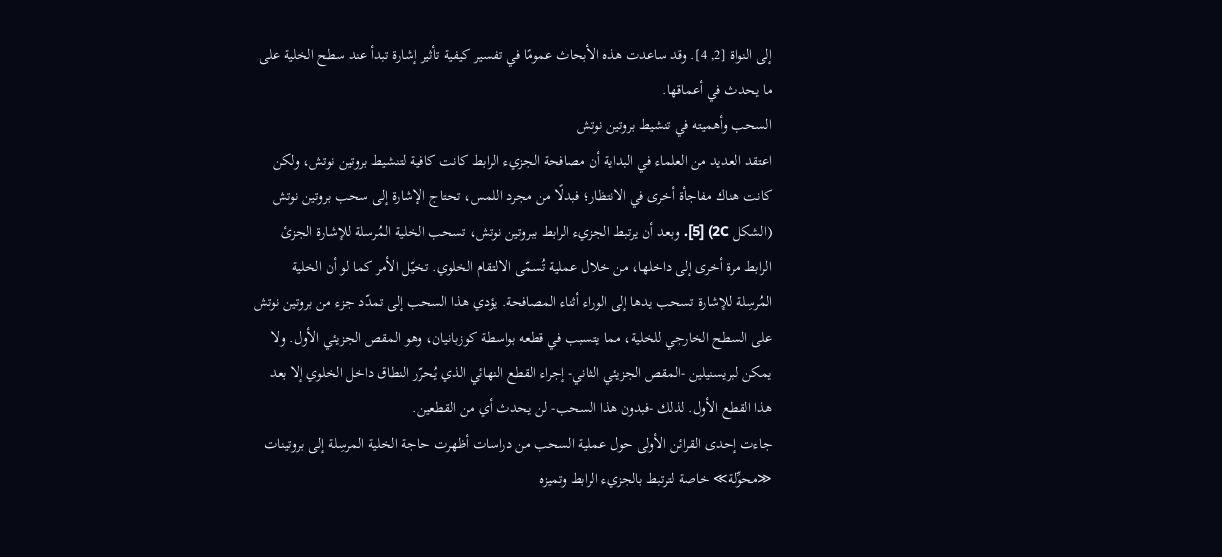إلى النواة [2, 4]. وقد ساعدت هذه الأبحاث عمومًا في تفسير كيفية تأثير إشارة تبدأ عند سطح الخلية على ما يحدث في أعماقها.
السحب وأهميته في تنشيط بروتين نوتش
اعتقد العديد من العلماء في البداية أن مصافحة الجزيء الرابط كانت كافية لتنشيط بروتين نوتش، ولكن كانت هناك مفاجأة أخرى في الانتظار؛ فبدلًا من مجرد اللمس، تحتاج الإشارة إلى سحب بروتين نوتش (الشكل 2C) [5]. وبعد أن يرتبط الجزيء الرابط ببروتين نوتش، تسحب الخلية المُرسلة للإشارة الجزئ الرابط مرة أخرى إلى داخلها، من خلال عملية تُسمّى الالتقام الخلوي. تخيّل الأمر كما لو أن الخلية المُرسِلة للإشارة تسحب يدها إلى الوراء أثناء المصافحة. يؤدي هذا السحب إلى تمدّد جزء من بروتين نوتش على السطح الخارجي للخلية، مما يتسبب في قطعه بواسطة كوزبانيان، وهو المقص الجزيئي الأول. ولا يمكن لبريسنيلين -المقص الجزيئي الثاني- إجراء القطع النهائي الذي يُحرّر النطاق داخل الخلوي إلا بعد هذا القطع الأول. لذلك -فبدون هذا السحب- لن يحدث أي من القطعين.
جاءت إحدى القرائن الأولى حول عملية السحب من دراسات أظهرت حاجة الخلية المرسِلة إلى بروتينات ≪محوِّلة≫ خاصة لترتبط بالجزيء الرابط وتميزه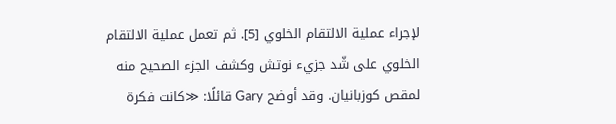لإجراء عملية الالتقام الخلوي [5]. ثم تعمل عملية الالتقام الخلوي على شّد جزيء نوتش وكشف الجزء الصحيح منه لمقص كوزبانيان. وقد أوضح Gary قائلًا: ≪كانت فكرة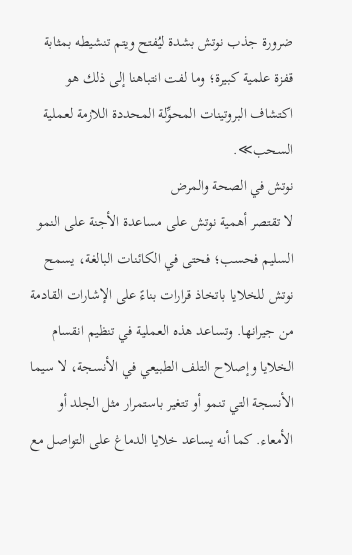ضرورة جذب نوتش بشدة ليُفتح ويتم تنشيطه بمثابة قفزة علمية كبيرة؛ وما لفت انتباهنا إلى ذلك هو اكتشاف البروتينات المحوِّلة المحددة اللازمة لعملية السحب≫.
نوتش في الصحة والمرض
لا تقتصر أهمية نوتش على مساعدة الأجنة على النمو السليم فحسب؛ فحتى في الكائنات البالغة، يسمح نوتش للخلايا باتخاذ قرارات بناءً على الإشارات القادمة من جيرانها. وتساعد هذه العملية في تنظيم انقسام الخلايا وإصلاح التلف الطبيعي في الأنسجة، لا سيما الأنسجة التي تنمو أو تتغير باستمرار مثل الجلد أو الأمعاء. كما أنه يساعد خلايا الدماغ على التواصل مع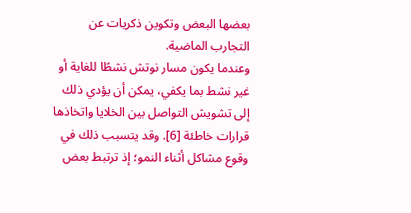بعضها البعض وتكوين ذكريات عن التجارب الماضية.
وعندما يكون مسار نوتش نشطًا للغاية أو غير نشط بما يكفي، يمكن أن يؤدي ذلك إلى تشويش التواصل بين الخلايا واتخاذها قرارات خاطئة [6]. وقد يتسبب ذلك في وقوع مشاكل أثناء النمو؛ إذ ترتبط بعض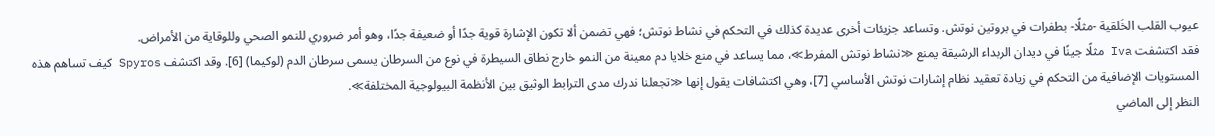عيوب القلب الخَلقية -مثلًا- بطفرات في بروتين نوتش. وتساعد جزيئات أخرى عديدة كذلك في التحكم في نشاط نوتش؛ فهي تضمن ألا تكون الإشارة قوية جدًا أو ضعيفة جدًا، وهو أمر ضروري للنمو الصحي وللوقاية من الأمراض.
فقد اكتشفت Iva مثلًا جينًا في ديدان الربداء الرشيقة يمنع ≪نشاط نوتش المفرط≫، مما يساعد في منع خلايا دم معينة من النمو خارج نطاق السيطرة في نوع من السرطان يسمى سرطان الدم (لوكيما) [6]. وقد اكتشف Spyros كيف تساهم هذه المستويات الإضافية من التحكم في زيادة تعقيد نظام إشارات نوتش الأساسي [7]، وهي اكتشافات يقول إنها ≪تجعلنا ندرك مدى الترابط الوثيق بين الأنظمة البيولوجية المختلفة≫.
النظر إلى الماضي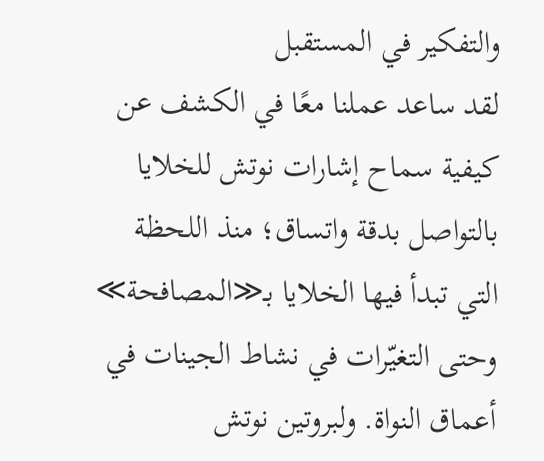والتفكير في المستقبل
لقد ساعد عملنا معًا في الكشف عن كيفية سماح إشارات نوتش للخلايا بالتواصل بدقة واتساق؛ منذ اللحظة التي تبدأ فيها الخلايا بـ≪المصافحة≫ وحتى التغيّرات في نشاط الجينات في أعماق النواة. ولبروتين نوتش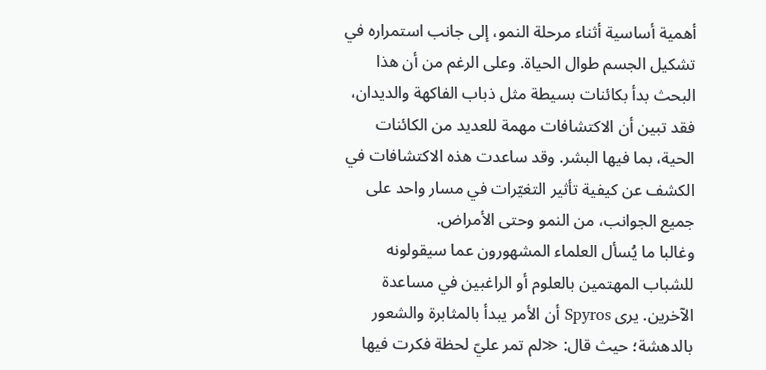أهمية أساسية أثناء مرحلة النمو، إلى جانب استمراره في تشكيل الجسم طوال الحياة. وعلى الرغم من أن هذا البحث بدأ بكائنات بسيطة مثل ذباب الفاكهة والديدان، فقد تبين أن الاكتشافات مهمة للعديد من الكائنات الحية، بما فيها البشر. وقد ساعدت هذه الاكتشافات في الكشف عن كيفية تأثير التغيّرات في مسار واحد على جميع الجوانب، من النمو وحتى الأمراض.
وغالبا ما يُسأل العلماء المشهورون عما سيقولونه للشباب المهتمين بالعلوم أو الراغبين في مساعدة الآخرين. يرى Spyros أن الأمر يبدأ بالمثابرة والشعور بالدهشة؛ حيث قال: ≪لم تمر عليّ لحظة فكرت فيها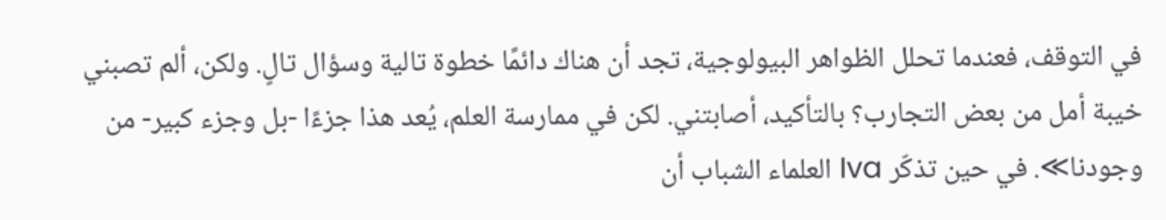في التوقف، فعندما تحلل الظواهر البيولوجية، تجد أن هناك دائمًا خطوة تالية وسؤال تالٍ. ولكن، ألم تصبني خيبة أمل من بعض التجارب؟ بالتأكيد، أصابتني. لكن في ممارسة العلم، يُعد هذا جزءًا -بل وجزء كبير- من وجودنا≫. في حين تذكّر Iva العلماء الشباب أن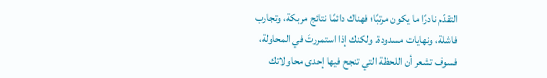التقدّم نادرًا ما يكون مرتبًا؛ فهناك دائمًا نتائج مربكة، وتجارب فاشلة، ونهايات مسدودة. ولكنك إذا استمررتَ في المحاولة، فسوف تشعر أن اللحظة التي تنجح فيها إحدى محاولاتك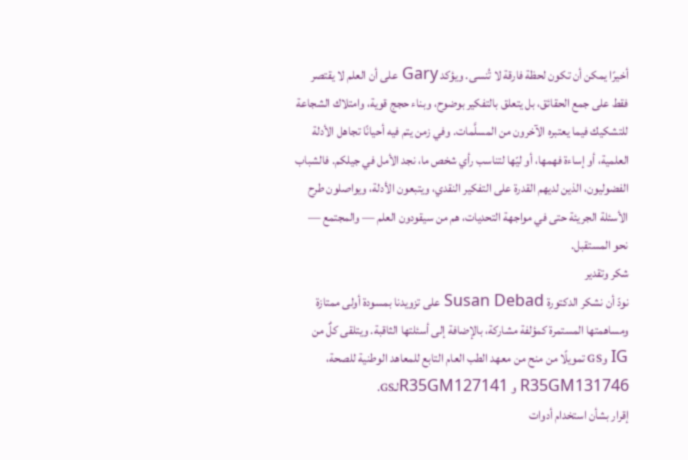أخيرًا يمكن أن تكون لحظة فارقة لا تُنسى. ويؤكد Gary على أن العلم لا يقتصر فقط على جمع الحقائق، بل يتعلق بالتفكير بوضوح، وبناء حجج قوية، وامتلاك الشجاعة للتشكيك فيما يعتبره الآخرون من المسلَّمات. وفي زمن يتم فيه أحيانًا تجاهل الأدلة العلمية، أو إساءة فهمها، أو ليّها لتناسب رأي شخص ما، نجد الأمل في جيلكم. فالشباب الفضوليون، الذين لديهم القدرة على التفكير النقدي، ويتبعون الأدلة، ويواصلون طرح الأسئلة الجريئة حتى في مواجهة التحديات، هم من سيقودون العلم — والمجتمع — نحو المستقبل.
شكر وتقدير
نودّ أن نشكر الدكتورة Susan Debad على تزويدنا بمسودة أولى ممتازة ومساهمتها المستمرة كمؤلفة مشاركة، بالإضافة إلى أسئلتها الثاقبة. ويتلقى كلٌ من IG وGS تمويلًا من منح من معهد الطب العام التابع للمعاهد الوطنية للصحة، R35GM131746 و R35GM127141لـGS.
إقرار بشأن استخدام أدوات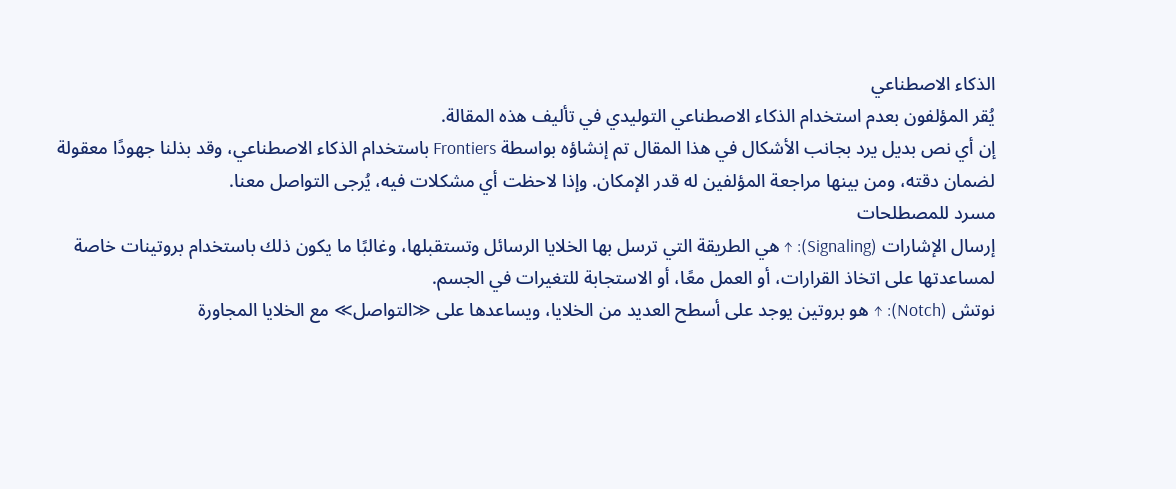الذكاء الاصطناعي
يُقر المؤلفون بعدم استخدام الذكاء الاصطناعي التوليدي في تأليف هذه المقالة.
إن أي نص بديل يرد بجانب الأشكال في هذا المقال تم إنشاؤه بواسطة Frontiers باستخدام الذكاء الاصطناعي، وقد بذلنا جهودًا معقولة لضمان دقته، ومن بينها مراجعة المؤلفين له قدر الإمكان. وإذا لاحظت أي مشكلات فيه، يُرجى التواصل معنا.
مسرد للمصطلحات
إرسال الإشارات (Signaling): ↑ هي الطريقة التي ترسل بها الخلايا الرسائل وتستقبلها، وغالبًا ما يكون ذلك باستخدام بروتينات خاصة لمساعدتها على اتخاذ القرارات، أو العمل معًا، أو الاستجابة للتغيرات في الجسم.
نوتش (Notch): ↑ هو بروتين يوجد على أسطح العديد من الخلايا، ويساعدها على ≪التواصل≫ مع الخلايا المجاورة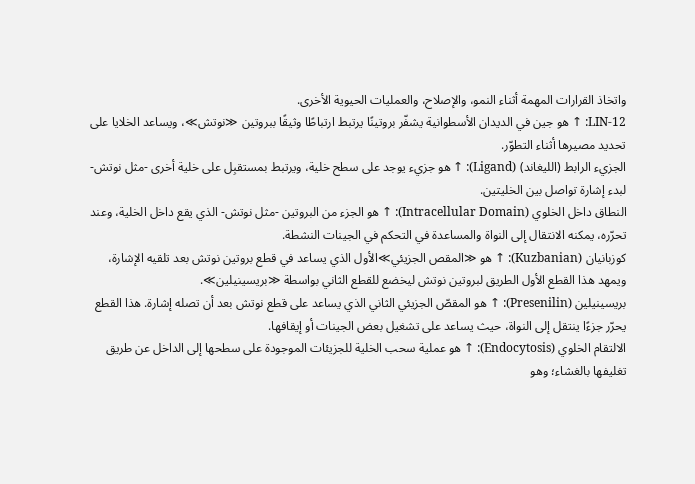واتخاذ القرارات المهمة أثناء النمو، والإصلاح، والعمليات الحيوية الأخرى.
LIN-12: ↑ هو جين في الديدان الأسطوانية يشفّر بروتينًا يرتبط ارتباطًا وثيقًا ببروتين ≪نوتش≫، ويساعد الخلايا على تحديد مصيرها أثناء التطوّر.
الجزيء الرابط (الليغاند) (Ligand): ↑ هو جزيء يوجد على سطح خلية، ويرتبط بمستقبِل على خلية أخرى -مثل نوتش- لبدء إشارة تواصل بين الخليتين.
النطاق داخل الخلوي (Intracellular Domain): ↑ هو الجزء من البروتين -مثل نوتش- الذي يقع داخل الخلية، وعند تحرّره، يمكنه الانتقال إلى النواة والمساعدة في التحكم في الجينات النشطة.
كوزبانيان (Kuzbanian): ↑ هو ≪المقص الجزيئي≫الأول الذي يساعد في قطع بروتين نوتش بعد تلقيه الإشارة، ويمهد هذا القطع الأول الطريق لبروتين نوتش ليخضع للقطع الثاني بواسطة ≪بريسينيلين≫.
بريسينيلين (Presenilin): ↑ هو المقصّ الجزيئي الثاني الذي يساعد على قطع نوتش بعد أن تصله إشارة. هذا القطع يحرّر جزءًا ينتقل إلى النواة، حيث يساعد على تشغيل بعض الجينات أو إيقافها.
الالتقام الخلوي (Endocytosis): ↑ هو عملية سحب الخلية للجزيئات الموجودة على سطحها إلى الداخل عن طريق تغليفها بالغشاء؛ وهو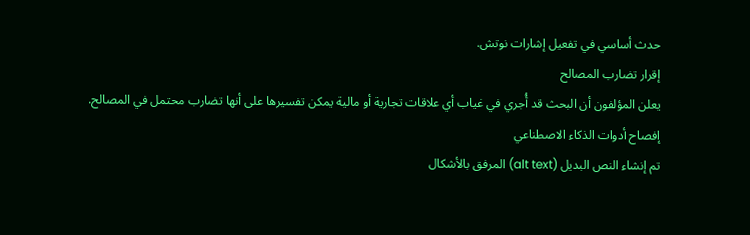حدث أساسي في تفعيل إشارات نوتش.
إقرار تضارب المصالح
يعلن المؤلفون أن البحث قد أُجري في غياب أي علاقات تجارية أو مالية يمكن تفسيرها على أنها تضارب محتمل في المصالح.
إفصاح أدوات الذكاء الاصطناعي
تم إنشاء النص البديل (alt text) المرفق بالأشكال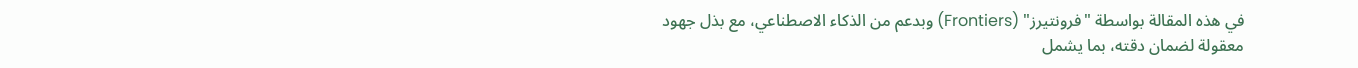في هذه المقالة بواسطة "فرونتيرز" (Frontiers) وبدعم من الذكاء الاصطناعي، مع بذل جهود معقولة لضمان دقته، بما يشمل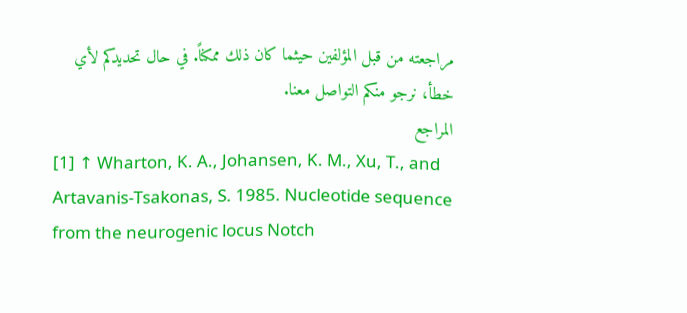مراجعته من قبل المؤلفين حيثما كان ذلك ممكناً. في حال تحديدكم لأي خطأ، نرجو منكم التواصل معنا.
المراجع
[1] ↑ Wharton, K. A., Johansen, K. M., Xu, T., and Artavanis-Tsakonas, S. 1985. Nucleotide sequence from the neurogenic locus Notch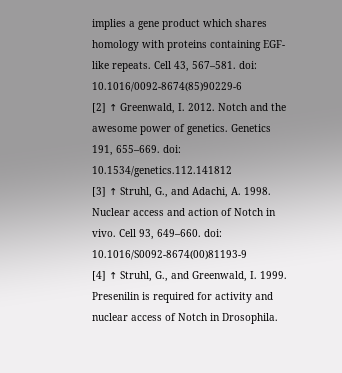implies a gene product which shares homology with proteins containing EGF-like repeats. Cell 43, 567–581. doi: 10.1016/0092-8674(85)90229-6
[2] ↑ Greenwald, I. 2012. Notch and the awesome power of genetics. Genetics 191, 655–669. doi: 10.1534/genetics.112.141812
[3] ↑ Struhl, G., and Adachi, A. 1998. Nuclear access and action of Notch in vivo. Cell 93, 649–660. doi: 10.1016/S0092-8674(00)81193-9
[4] ↑ Struhl, G., and Greenwald, I. 1999. Presenilin is required for activity and nuclear access of Notch in Drosophila.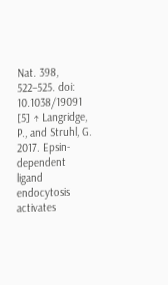Nat. 398, 522–525. doi: 10.1038/19091
[5] ↑ Langridge, P., and Struhl, G. 2017. Epsin-dependent ligand endocytosis activates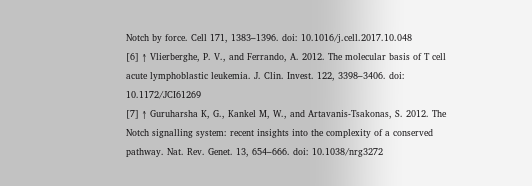Notch by force. Cell 171, 1383–1396. doi: 10.1016/j.cell.2017.10.048
[6] ↑ Vlierberghe, P. V., and Ferrando, A. 2012. The molecular basis of T cell acute lymphoblastic leukemia. J. Clin. Invest. 122, 3398–3406. doi: 10.1172/JCI61269
[7] ↑ Guruharsha K, G., Kankel M, W., and Artavanis-Tsakonas, S. 2012. The Notch signalling system: recent insights into the complexity of a conserved pathway. Nat. Rev. Genet. 13, 654–666. doi: 10.1038/nrg3272